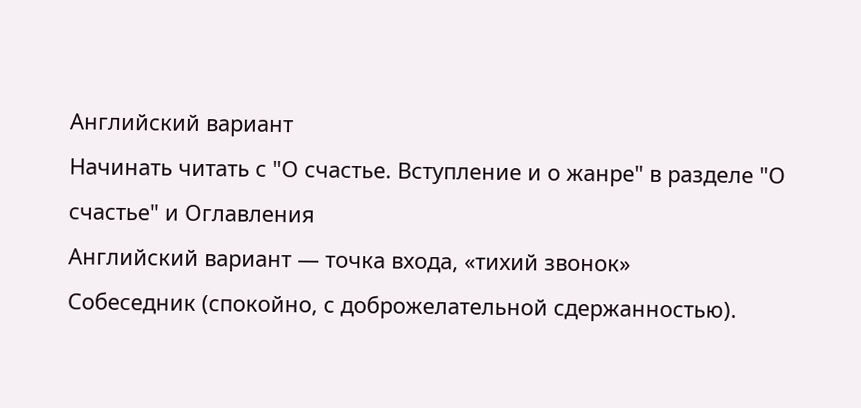Английский вариант
Начинать читать с "О счастье. Вступление и о жанре" в разделе "О счастье" и Оглавления
Английский вариант — точка входа, «тихий звонок»
Собеседник (спокойно, с доброжелательной сдержанностью).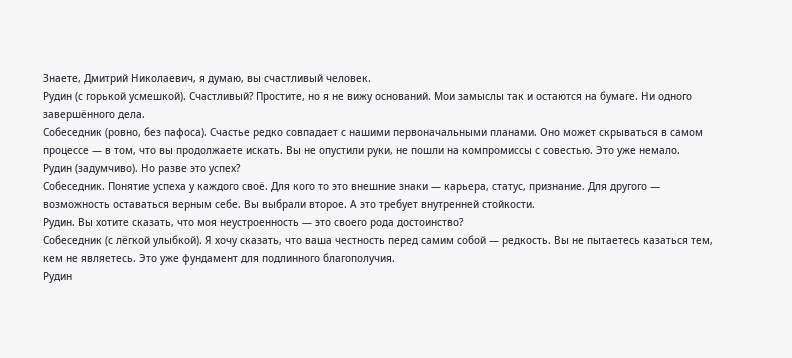Знаете, Дмитрий Николаевич, я думаю, вы счастливый человек.
Рудин (с горькой усмешкой). Счастливый? Простите, но я не вижу оснований. Мои замыслы так и остаются на бумаге. Ни одного завершённого дела.
Собеседник (ровно, без пафоса). Счастье редко совпадает с нашими первоначальными планами. Оно может скрываться в самом процессе — в том, что вы продолжаете искать. Вы не опустили руки, не пошли на компромиссы с совестью. Это уже немало.
Рудин (задумчиво). Но разве это успех?
Собеседник. Понятие успеха у каждого своё. Для кого то это внешние знаки — карьера, статус, признание. Для другого — возможность оставаться верным себе. Вы выбрали второе. А это требует внутренней стойкости.
Рудин. Вы хотите сказать, что моя неустроенность — это своего рода достоинство?
Собеседник (с лёгкой улыбкой). Я хочу сказать, что ваша честность перед самим собой — редкость. Вы не пытаетесь казаться тем, кем не являетесь. Это уже фундамент для подлинного благополучия.
Рудин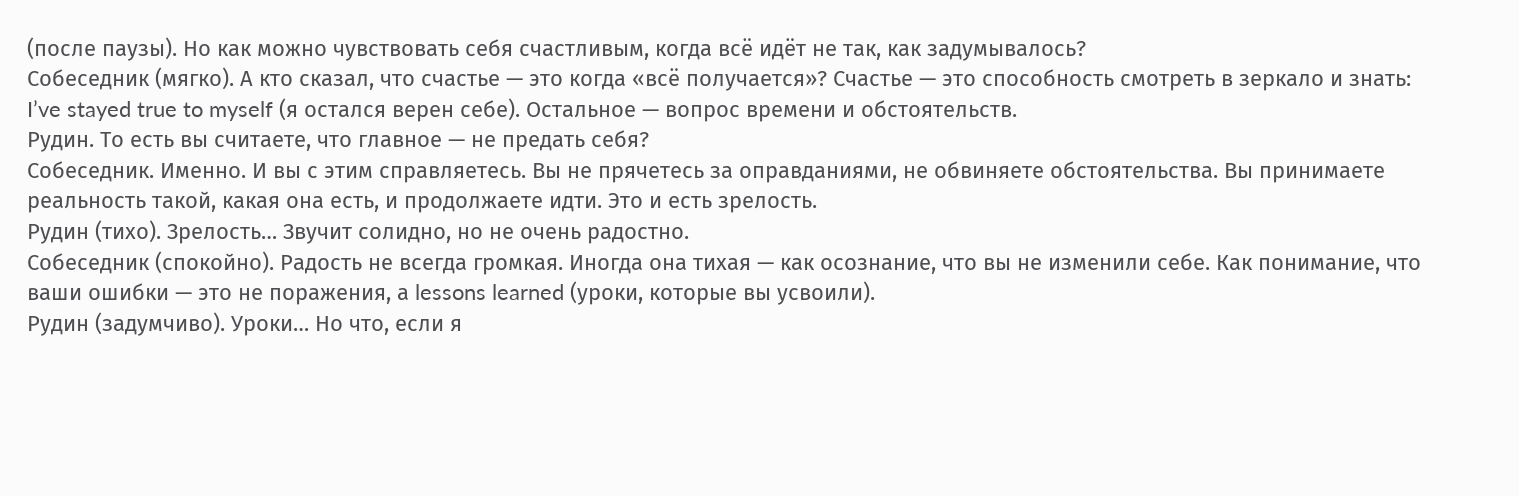(после паузы). Но как можно чувствовать себя счастливым, когда всё идёт не так, как задумывалось?
Собеседник (мягко). А кто сказал, что счастье — это когда «всё получается»? Счастье — это способность смотреть в зеркало и знать: I’ve stayed true to myself (я остался верен себе). Остальное — вопрос времени и обстоятельств.
Рудин. То есть вы считаете, что главное — не предать себя?
Собеседник. Именно. И вы с этим справляетесь. Вы не прячетесь за оправданиями, не обвиняете обстоятельства. Вы принимаете реальность такой, какая она есть, и продолжаете идти. Это и есть зрелость.
Рудин (тихо). Зрелость… Звучит солидно, но не очень радостно.
Собеседник (спокойно). Радость не всегда громкая. Иногда она тихая — как осознание, что вы не изменили себе. Как понимание, что ваши ошибки — это не поражения, а lessons learned (уроки, которые вы усвоили).
Рудин (задумчиво). Уроки… Но что, если я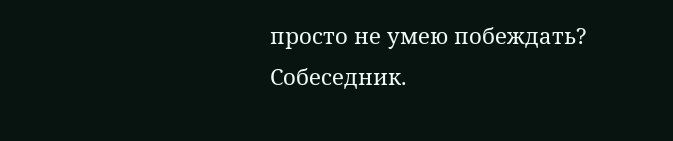просто не умею побеждать?
Собеседник.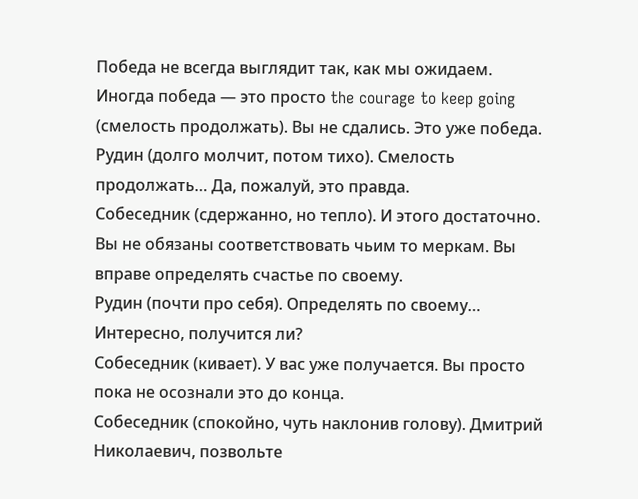Победа не всегда выглядит так, как мы ожидаем. Иногда победа — это просто the courage to keep going (смелость продолжать). Вы не сдались. Это уже победа.
Рудин (долго молчит, потом тихо). Смелость продолжать… Да, пожалуй, это правда.
Собеседник (сдержанно, но тепло). И этого достаточно. Вы не обязаны соответствовать чьим то меркам. Вы вправе определять счастье по своему.
Рудин (почти про себя). Определять по своему… Интересно, получится ли?
Собеседник (кивает). У вас уже получается. Вы просто пока не осознали это до конца.
Собеседник (спокойно, чуть наклонив голову). Дмитрий Николаевич, позвольте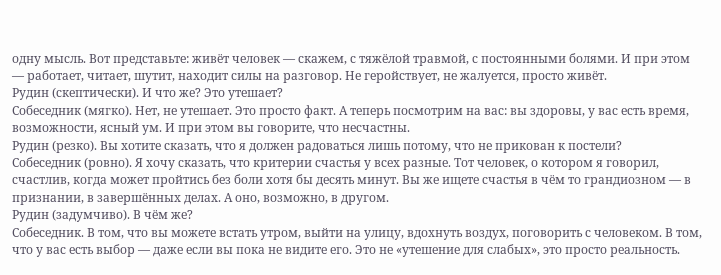одну мысль. Вот представьте: живёт человек — скажем, с тяжёлой травмой, с постоянными болями. И при этом — работает, читает, шутит, находит силы на разговор. Не геройствует, не жалуется, просто живёт.
Рудин (скептически). И что же? Это утешает?
Собеседник (мягко). Нет, не утешает. Это просто факт. А теперь посмотрим на вас: вы здоровы, у вас есть время, возможности, ясный ум. И при этом вы говорите, что несчастны.
Рудин (резко). Вы хотите сказать, что я должен радоваться лишь потому, что не прикован к постели?
Собеседник (ровно). Я хочу сказать, что критерии счастья у всех разные. Тот человек, о котором я говорил, счастлив, когда может пройтись без боли хотя бы десять минут. Вы же ищете счастья в чём то грандиозном — в признании, в завершённых делах. А оно, возможно, в другом.
Рудин (задумчиво). В чём же?
Собеседник. В том, что вы можете встать утром, выйти на улицу, вдохнуть воздух, поговорить с человеком. В том, что у вас есть выбор — даже если вы пока не видите его. Это не «утешение для слабых», это просто реальность.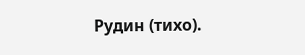Рудин (тихо).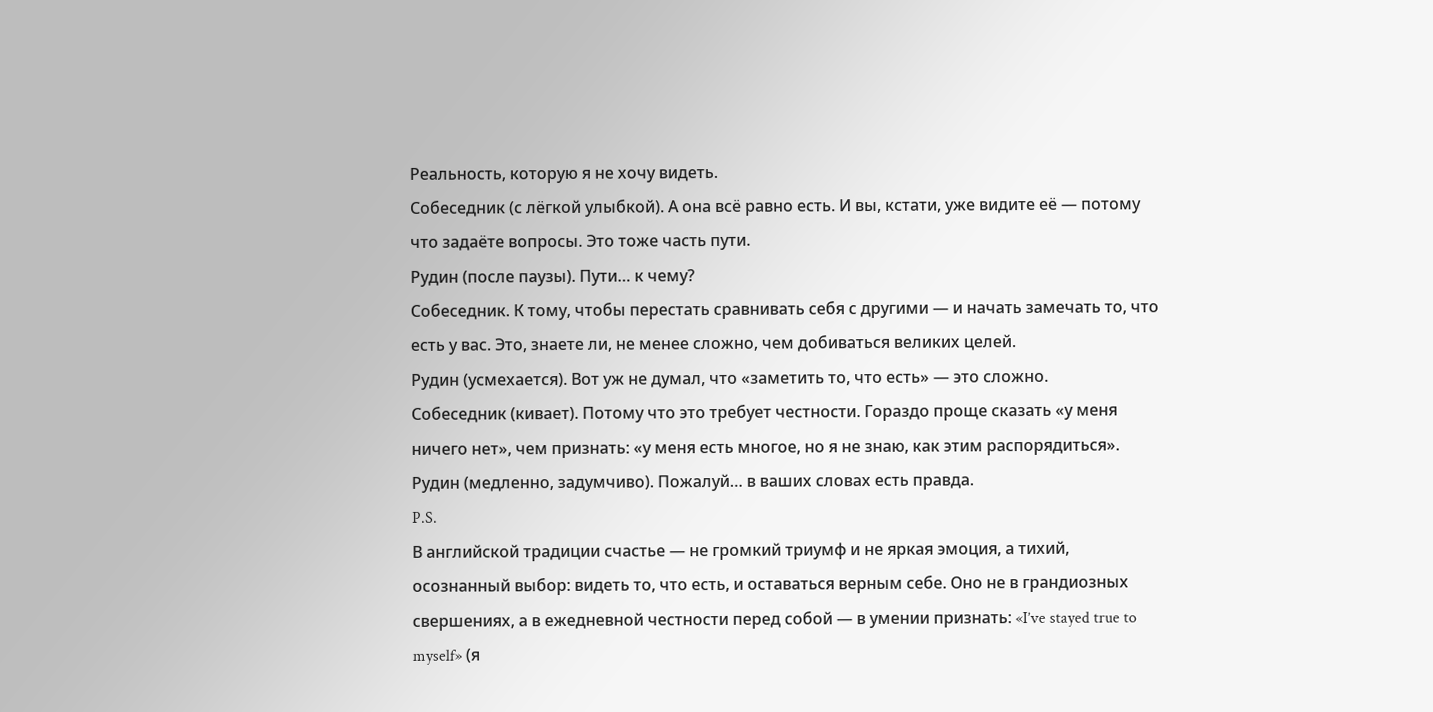Реальность, которую я не хочу видеть.
Собеседник (с лёгкой улыбкой). А она всё равно есть. И вы, кстати, уже видите её — потому что задаёте вопросы. Это тоже часть пути.
Рудин (после паузы). Пути… к чему?
Собеседник. К тому, чтобы перестать сравнивать себя с другими — и начать замечать то, что есть у вас. Это, знаете ли, не менее сложно, чем добиваться великих целей.
Рудин (усмехается). Вот уж не думал, что «заметить то, что есть» — это сложно.
Собеседник (кивает). Потому что это требует честности. Гораздо проще сказать «у меня ничего нет», чем признать: «у меня есть многое, но я не знаю, как этим распорядиться».
Рудин (медленно, задумчиво). Пожалуй… в ваших словах есть правда.
P.S.
В английской традиции счастье — не громкий триумф и не яркая эмоция, а тихий, осознанный выбор: видеть то, что есть, и оставаться верным себе. Оно не в грандиозных свершениях, а в ежедневной честности перед собой — в умении признать: «I’ve stayed true to myself» (я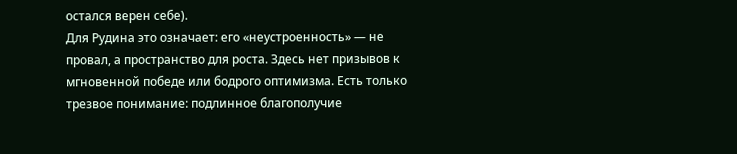остался верен себе).
Для Рудина это означает: его «неустроенность» — не провал, а пространство для роста. Здесь нет призывов к мгновенной победе или бодрого оптимизма. Есть только трезвое понимание: подлинное благополучие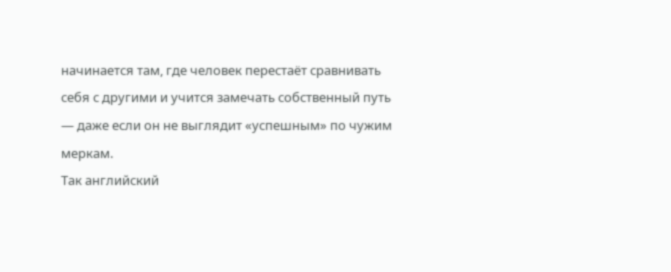начинается там, где человек перестаёт сравнивать себя с другими и учится замечать собственный путь — даже если он не выглядит «успешным» по чужим меркам.
Так английский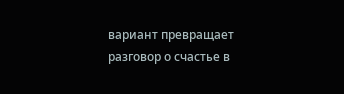вариант превращает разговор о счастье в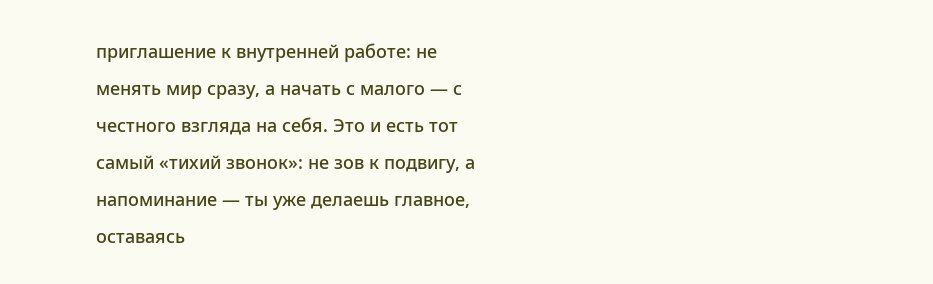приглашение к внутренней работе: не менять мир сразу, а начать с малого — с честного взгляда на себя. Это и есть тот самый «тихий звонок»: не зов к подвигу, а напоминание — ты уже делаешь главное, оставаясь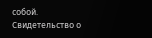собой.
Свидетельство о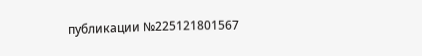публикации №225121801567